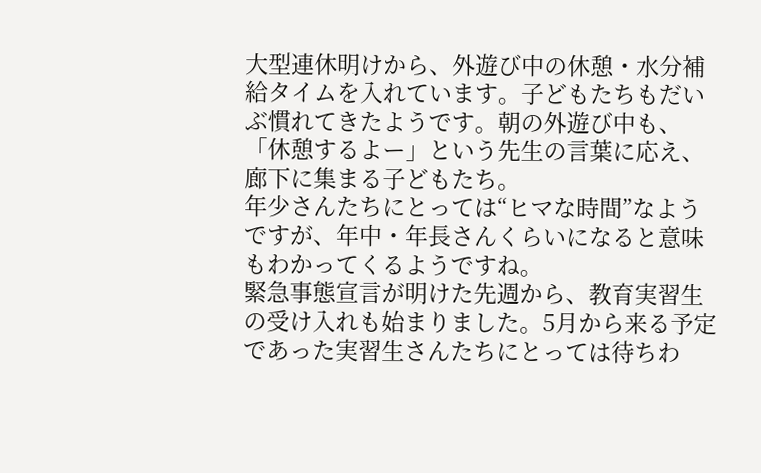大型連休明けから、外遊び中の休憩・水分補給タイムを入れています。子どもたちもだいぶ慣れてきたようです。朝の外遊び中も、「休憩するよー」という先生の言葉に応え、廊下に集まる子どもたち。
年少さんたちにとっては“ヒマな時間”なようですが、年中・年長さんくらいになると意味もわかってくるようですね。
緊急事態宣言が明けた先週から、教育実習生の受け入れも始まりました。5月から来る予定であった実習生さんたちにとっては待ちわ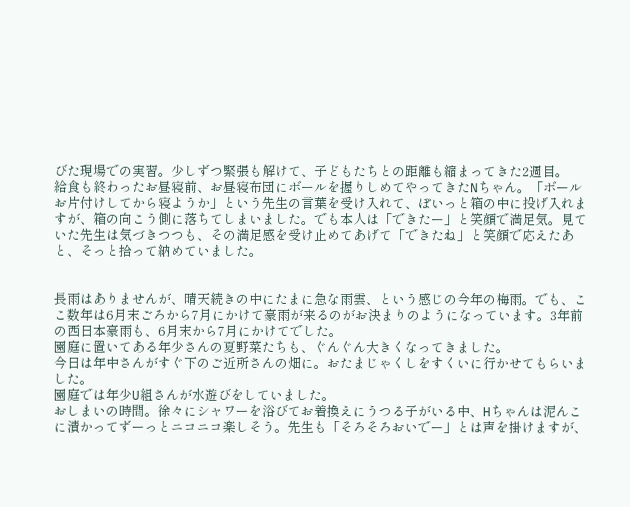びた現場での実習。少しずつ緊張も解けて、子どもたちとの距離も縮まってきた2週目。
給食も終わったお昼寝前、お昼寝布団にボールを握りしめてやってきたNちゃん。「ボールお片付けしてから寝ようか」という先生の言葉を受け入れて、ぽいっと箱の中に投げ入れますが、箱の向こう側に落ちてしまいました。でも本人は「できたー」と笑顔で満足気。見ていた先生は気づきつつも、その満足感を受け止めてあげて「できたね」と笑顔で応えたあと、そっと拾って納めていました。


長雨はありませんが、晴天続きの中にたまに急な雨雲、という感じの今年の梅雨。でも、ここ数年は6月末ごろから7月にかけて豪雨が来るのがお決まりのようになっています。3年前の西日本豪雨も、6月末から7月にかけてでした。
園庭に置いてある年少さんの夏野菜たちも、ぐんぐん大きくなってきました。
今日は年中さんがすぐ下のご近所さんの畑に。おたまじゃくしをすくいに行かせてもらいました。
園庭では年少U組さんが水遊びをしていました。
おしまいの時間。徐々にシャワーを浴びてお着換えにうつる子がいる中、Hちゃんは泥んこに漬かってずーっとニコニコ楽しそう。先生も「そろそろおいでー」とは声を掛けますが、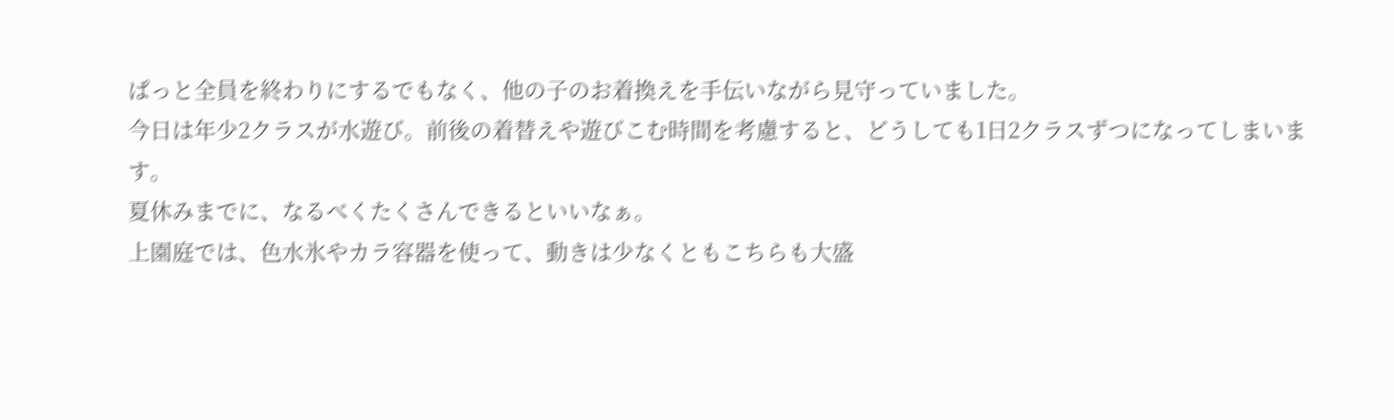ぱっと全員を終わりにするでもなく、他の子のお着換えを手伝いながら見守っていました。
今日は年少2クラスが水遊び。前後の着替えや遊びこむ時間を考慮すると、どうしても1日2クラスずつになってしまいます。
夏休みまでに、なるべくたくさんできるといいなぁ。
上園庭では、色水氷やカラ容器を使って、動きは少なくともこちらも大盛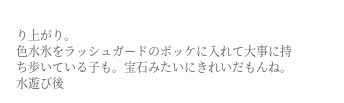り上がり。
色水氷をラッシュガードのポッケに入れて大事に持ち歩いている子も。宝石みたいにきれいだもんね。
水遊び後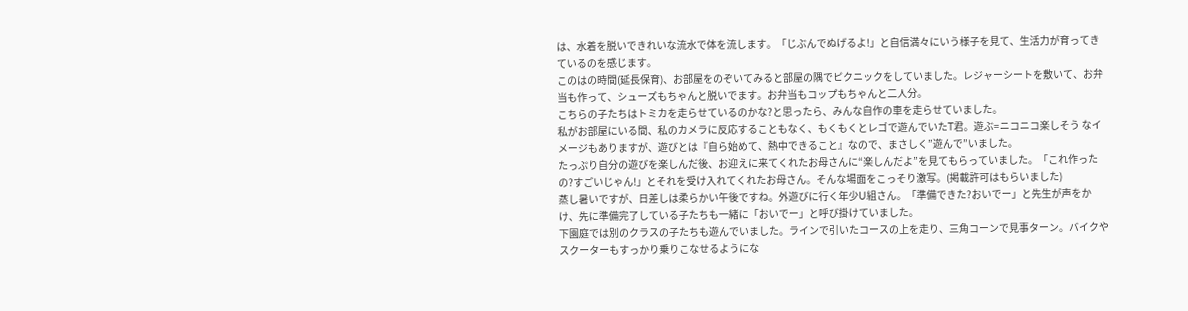は、水着を脱いできれいな流水で体を流します。「じぶんでぬげるよ!」と自信満々にいう様子を見て、生活力が育ってきているのを感じます。
このはの時間(延長保育)、お部屋をのぞいてみると部屋の隅でピクニックをしていました。レジャーシートを敷いて、お弁当も作って、シューズもちゃんと脱いでます。お弁当もコップもちゃんと二人分。
こちらの子たちはトミカを走らせているのかな?と思ったら、みんな自作の車を走らせていました。
私がお部屋にいる間、私のカメラに反応することもなく、もくもくとレゴで遊んでいたT君。遊ぶ=ニコニコ楽しそう なイメージもありますが、遊びとは『自ら始めて、熱中できること』なので、まさしく”遊んで”いました。
たっぷり自分の遊びを楽しんだ後、お迎えに来てくれたお母さんに“楽しんだよ”を見てもらっていました。「これ作ったの?すごいじゃん!」とそれを受け入れてくれたお母さん。そんな場面をこっそり激写。(掲載許可はもらいました)
蒸し暑いですが、日差しは柔らかい午後ですね。外遊びに行く年少U組さん。「準備できた?おいでー」と先生が声をかけ、先に準備完了している子たちも一緒に「おいでー」と呼び掛けていました。
下園庭では別のクラスの子たちも遊んでいました。ラインで引いたコースの上を走り、三角コーンで見事ターン。バイクやスクーターもすっかり乗りこなせるようにな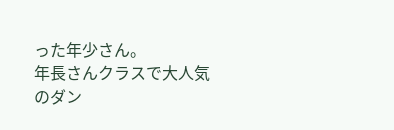った年少さん。
年長さんクラスで大人気のダン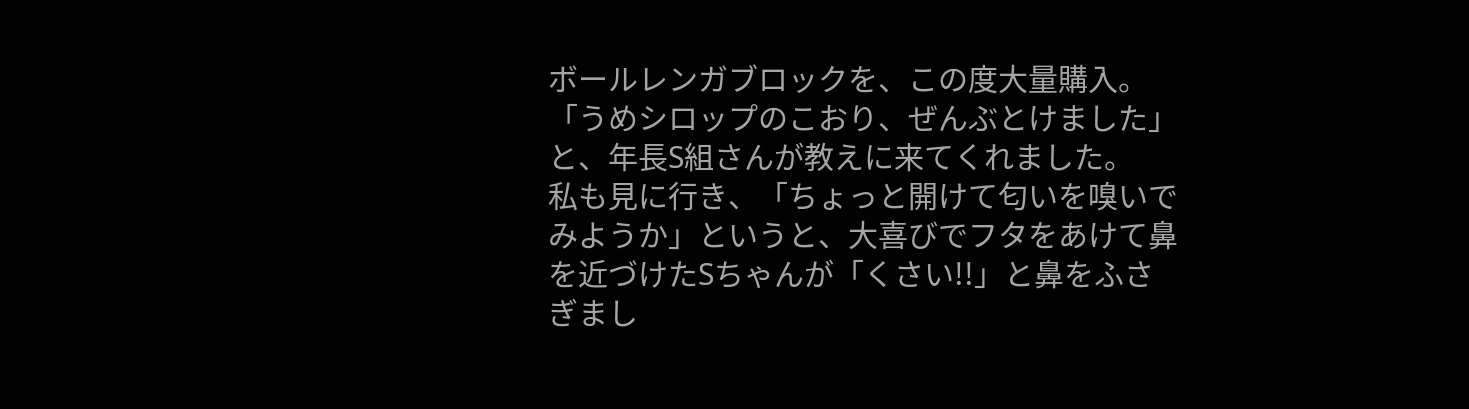ボールレンガブロックを、この度大量購入。
「うめシロップのこおり、ぜんぶとけました」と、年長S組さんが教えに来てくれました。
私も見に行き、「ちょっと開けて匂いを嗅いでみようか」というと、大喜びでフタをあけて鼻を近づけたSちゃんが「くさい!!」と鼻をふさぎまし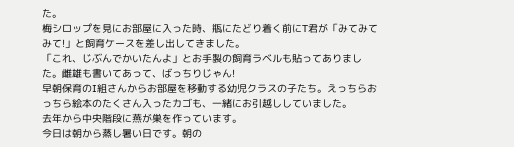た。
梅シロップを見にお部屋に入った時、瓶にたどり着く前にT君が「みてみてみて!」と飼育ケースを差し出してきました。
「これ、じぶんでかいたんよ」とお手製の飼育ラベルも貼ってありました。雌雄も書いてあって、ばっちりじゃん!
早朝保育のI組さんからお部屋を移動する幼児クラスの子たち。えっちらおっちら絵本のたくさん入ったカゴも、一緒にお引越ししていました。
去年から中央階段に燕が巣を作っています。
今日は朝から蒸し暑い日です。朝の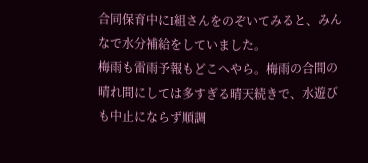合同保育中にI組さんをのぞいてみると、みんなで水分補給をしていました。
梅雨も雷雨予報もどこへやら。梅雨の合間の晴れ間にしては多すぎる晴天続きで、水遊びも中止にならず順調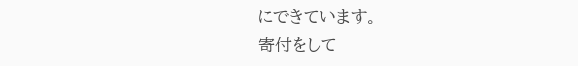にできています。
寄付をして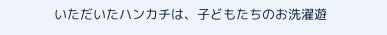いただいたハンカチは、子どもたちのお洗濯遊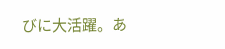びに大活躍。あ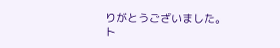りがとうございました。
ト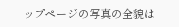ップページの写真の全貌は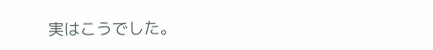実はこうでした。